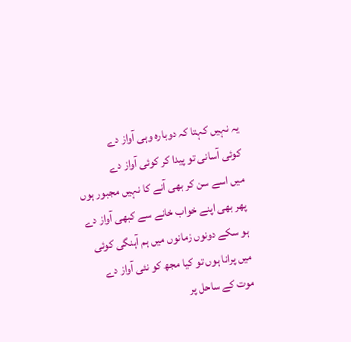یہ نہیں کہتا کہ دوبارہ وہی آواز دے
کوئی آسانی تو پیدا کر کوئی آواز دے
میں اسے سن کر بھی آنے کا نہیں مجبور ہوں
پھر بھی اپنے خواب خانے سے کبھی آواز دے
ہو سکے دونوں زمانوں میں ہم آہنگی کوئی
میں پرانا ہوں تو کیا مجھ کو نئی آواز دے
موت کے ساحل پر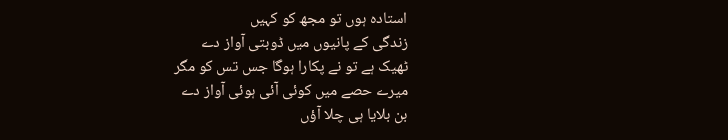استادہ ہوں تو مجھ کو کہیں
زندگی کے پانیوں میں ڈوبتی آواز دے
ٹھیک ہے تو نے پکارا ہوگا جس تس کو مگر
میرے حصے میں کوئی آئی ہوئی آواز دے
بن بلایا ہی چلا آؤں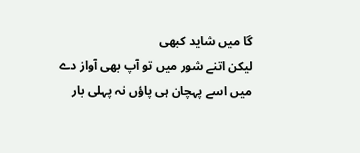گا میں شاید کبھی
لیکن اتنے شور میں تو آپ بھی آواز دے
میں اسے پہچان ہی پاؤں نہ پہلی بار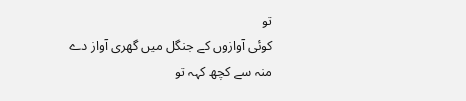تو
کوئی آوازوں کے جنگل میں گھری آواز دے
منہ سے کچھ کہہ تو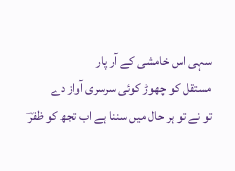سہی اس خامشی کے آر پار
مستقل کو چھوڑ کوئی سرسری آواز دے
تو نے تو ہر حال میں سننا ہے اب تجھ کو ظفرؔ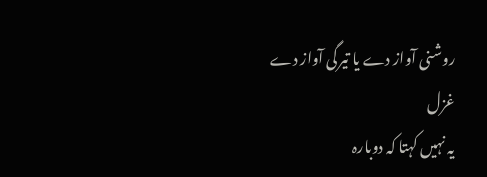روشنی آواز دے یا تیرگی آواز دے
غزل
یہ نہیں کہتا کہ دوبارہ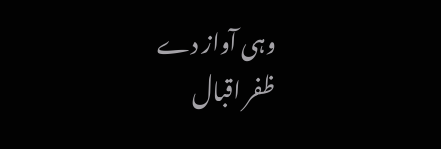وہی آواز دے
ظفر اقبال